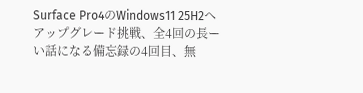Surface Pro4のWindows11 25H2へアップグレード挑戦、全4回の長ーい話になる備忘録の4回目、無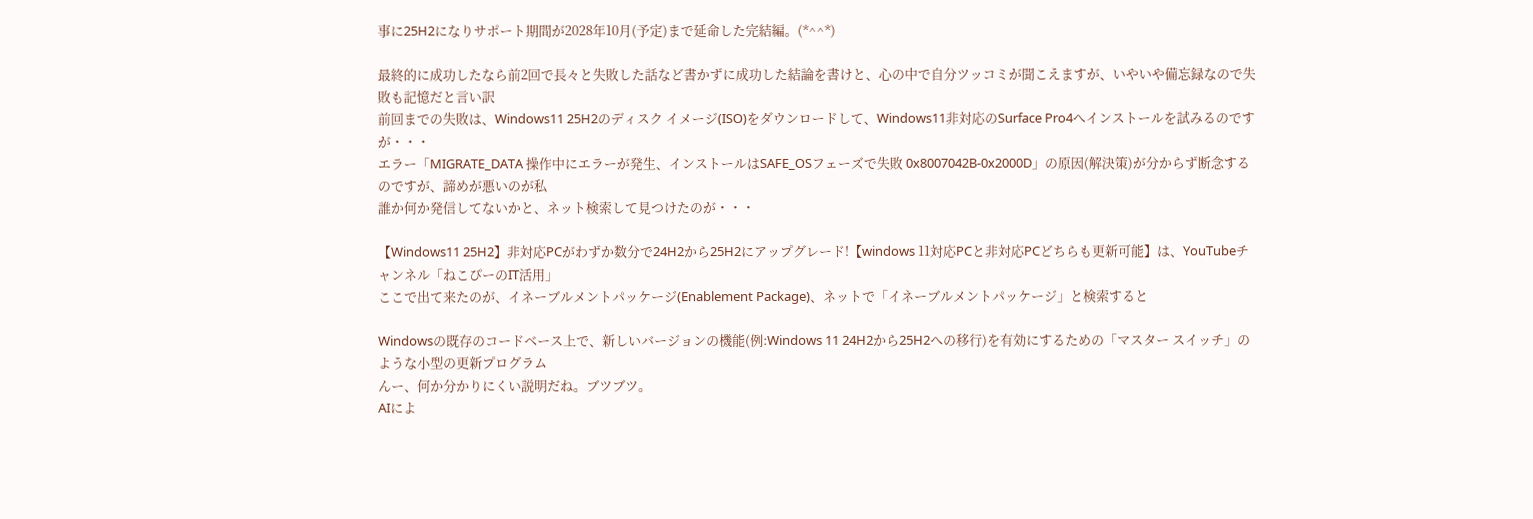事に25H2になりサポート期間が2028年10月(予定)まで延命した完結編。(*^^*)

最終的に成功したなら前2回で長々と失敗した話など書かずに成功した結論を書けと、心の中で自分ツッコミが聞こえますが、いやいや備忘録なので失敗も記憶だと言い訳
前回までの失敗は、Windows11 25H2のディスク イメージ(ISO)をダウンロードして、Windows11非対応のSurface Pro4へインストールを試みるのですが・・・
エラー「MIGRATE_DATA 操作中にエラーが発生、インストールはSAFE_OSフェーズで失敗 0x8007042B-0x2000D」の原因(解決策)が分からず断念するのですが、諦めが悪いのが私
誰か何か発信してないかと、ネット検索して見つけたのが・・・

【Windows11 25H2】非対応PCがわずか数分で24H2から25H2にアップグレード!【windows 11対応PCと非対応PCどちらも更新可能】は、YouTubeチャンネル「ねこぴーのIT活用」
ここで出て来たのが、イネーブルメントパッケージ(Enablement Package)、ネットで「イネーブルメントパッケージ」と検索すると

Windowsの既存のコードベース上で、新しいバージョンの機能(例:Windows 11 24H2から25H2への移行)を有効にするための「マスター スイッチ」のような小型の更新プログラム
んー、何か分かりにくい説明だね。ブツブツ。
AIによ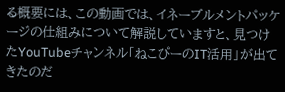る概要には、この動画では、イネーブルメントパッケージの仕組みについて解説していますと、見つけたYouTubeチャンネル「ねこぴーのIT活用」が出てきたのだ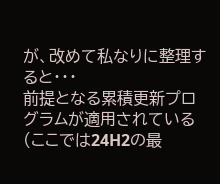が、改めて私なりに整理すると・・・
前提となる累積更新プログラムが適用されている(ここでは24H2の最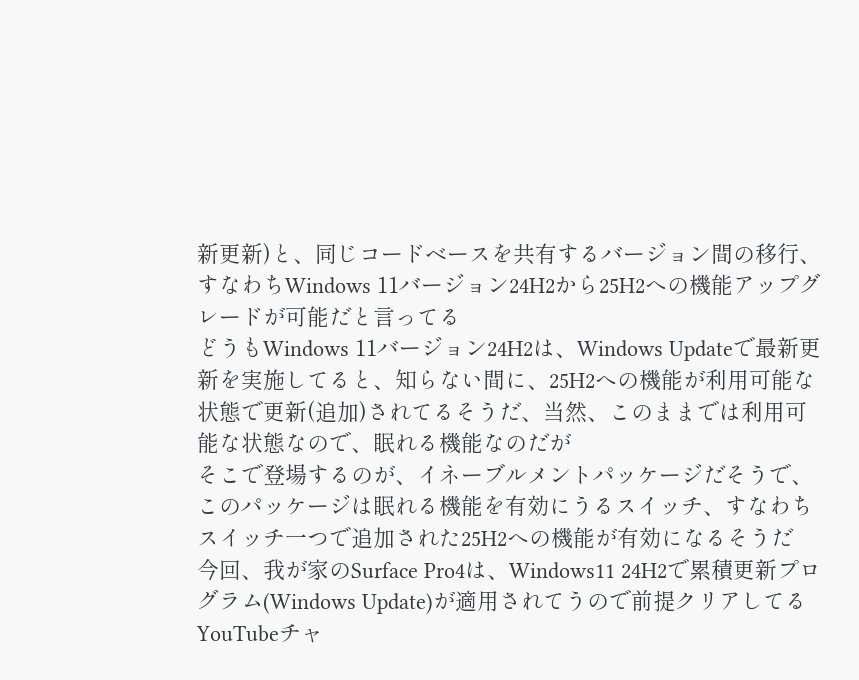新更新)と、同じコードベースを共有するバージョン間の移行、すなわちWindows 11バージョン24H2から25H2への機能アップグレードが可能だと言ってる
どうもWindows 11バージョン24H2は、Windows Updateで最新更新を実施してると、知らない間に、25H2への機能が利用可能な状態で更新(追加)されてるそうだ、当然、このままでは利用可能な状態なので、眠れる機能なのだが
そこで登場するのが、イネーブルメントパッケージだそうで、このパッケージは眠れる機能を有効にうるスイッチ、すなわちスイッチ一つで追加された25H2への機能が有効になるそうだ
今回、我が家のSurface Pro4は、Windows11 24H2で累積更新プログラム(Windows Update)が適用されてうので前提クリアしてる
YouTubeチャ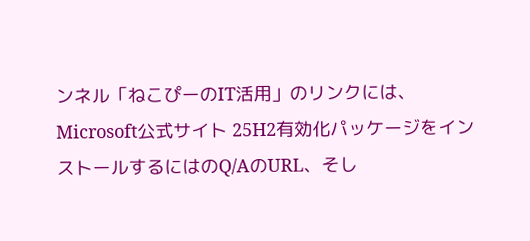ンネル「ねこぴーのIT活用」のリンクには、Microsoft公式サイト 25H2有効化パッケージをインストールするにはのQ/AのURL、そし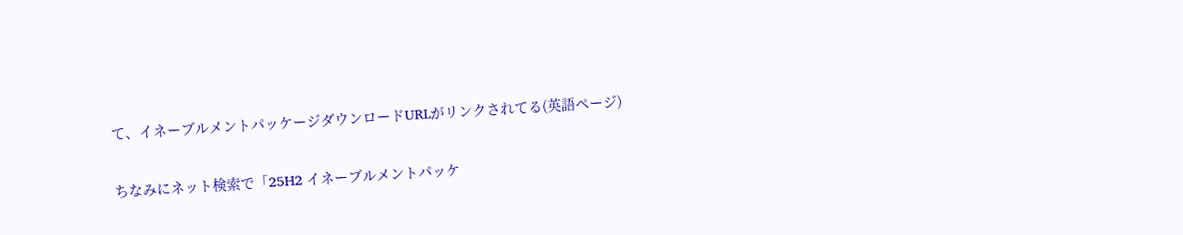て、イネーブルメントパッケージダウンロードURLがリンクされてる(英語ページ)


ちなみにネット検索で「25H2 イネーブルメントパッケ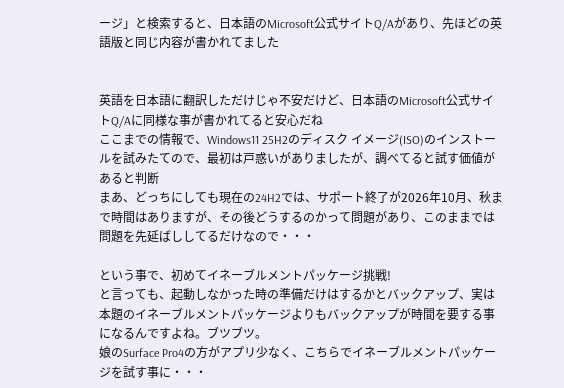ージ」と検索すると、日本語のMicrosoft公式サイトQ/Aがあり、先ほどの英語版と同じ内容が書かれてました


英語を日本語に翻訳しただけじゃ不安だけど、日本語のMicrosoft公式サイトQ/Aに同様な事が書かれてると安心だね
ここまでの情報で、Windows11 25H2のディスク イメージ(ISO)のインストールを試みたてので、最初は戸惑いがありましたが、調べてると試す価値があると判断
まあ、どっちにしても現在の24H2では、サポート終了が2026年10月、秋まで時間はありますが、その後どうするのかって問題があり、このままでは問題を先延ばししてるだけなので・・・

という事で、初めてイネーブルメントパッケージ挑戦!
と言っても、起動しなかった時の準備だけはするかとバックアップ、実は本題のイネーブルメントパッケージよりもバックアップが時間を要する事になるんですよね。ブツブツ。
娘のSurface Pro4の方がアプリ少なく、こちらでイネーブルメントパッケージを試す事に・・・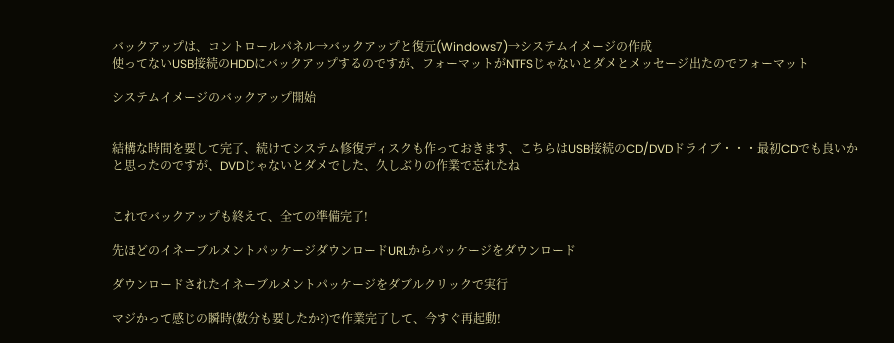バックアップは、コントロールパネル→バックアップと復元(Windows7)→システムイメージの作成
使ってないUSB接続のHDDにバックアップするのですが、フォーマットがNTFSじゃないとダメとメッセージ出たのでフォーマット

システムイメージのバックアップ開始


結構な時間を要して完了、続けてシステム修復ディスクも作っておきます、こちらはUSB接続のCD/DVDドライブ・・・最初CDでも良いかと思ったのですが、DVDじゃないとダメでした、久しぶりの作業で忘れたね


これでバックアップも終えて、全ての準備完了!

先ほどのイネーブルメントパッケージダウンロードURLからパッケージをダウンロード

ダウンロードされたイネーブルメントパッケージをダブルクリックで実行

マジかって感じの瞬時(数分も要したか?)で作業完了して、今すぐ再起動!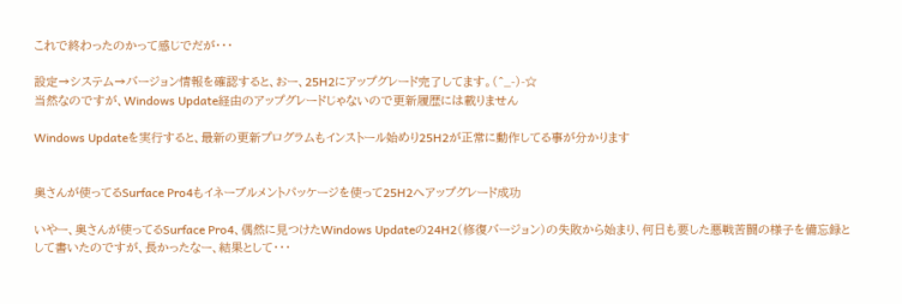これで終わったのかって感じでだが・・・

設定→システム→バージョン情報を確認すると、おー、25H2にアップグレード完了してます。(^_-)-☆
当然なのですが、Windows Update経由のアップグレードじゃないので更新履歴には載りません

Windows Updateを実行すると、最新の更新プログラムもインストール始めり25H2が正常に動作してる事が分かります


奥さんが使ってるSurface Pro4もイネーブルメントパッケージを使って25H2へアップグレード成功

いやー、奥さんが使ってるSurface Pro4、偶然に見つけたWindows Updateの24H2(修復バージョン)の失敗から始まり、何日も要した悪戦苦闘の様子を備忘録として書いたのですが、長かったなー、結果として・・・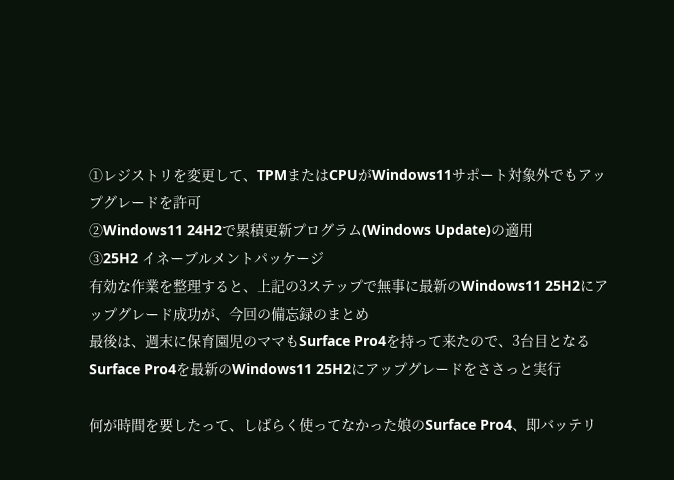①レジストリを変更して、TPMまたはCPUがWindows11サポート対象外でもアップグレードを許可
②Windows11 24H2で累積更新プログラム(Windows Update)の適用
③25H2 イネーブルメントパッケージ
有効な作業を整理すると、上記の3ステップで無事に最新のWindows11 25H2にアップグレード成功が、今回の備忘録のまとめ
最後は、週末に保育園児のママもSurface Pro4を持って来たので、3台目となるSurface Pro4を最新のWindows11 25H2にアップグレードをささっと実行

何が時間を要したって、しばらく使ってなかった娘のSurface Pro4、即バッテリ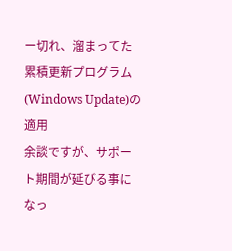ー切れ、溜まってた累積更新プログラム(Windows Update)の適用
余談ですが、サポート期間が延びる事になっ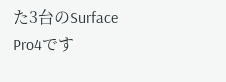た3台のSurface Pro4です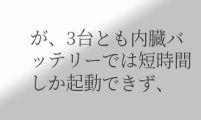が、3台とも内臓バッテリーでは短時間しか起動できず、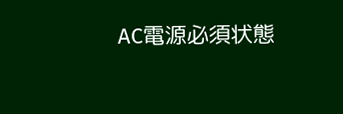AC電源必須状態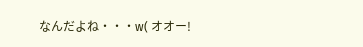なんだよね・・・w( オオー!